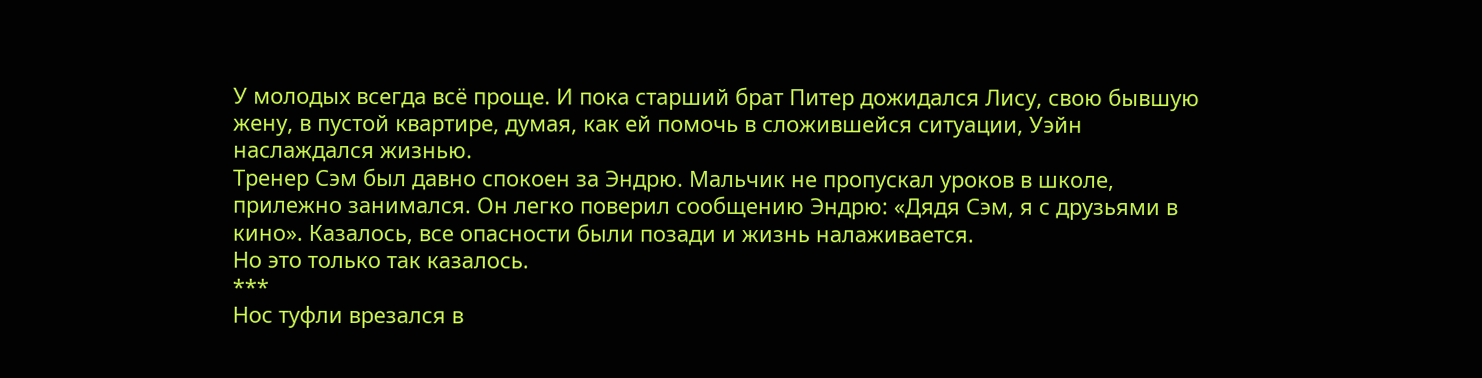У молодых всегда всё проще. И пока старший брат Питер дожидался Лису, свою бывшую жену, в пустой квартире, думая, как ей помочь в сложившейся ситуации, Уэйн наслаждался жизнью.
Тренер Сэм был давно спокоен за Эндрю. Мальчик не пропускал уроков в школе, прилежно занимался. Он легко поверил сообщению Эндрю: «Дядя Сэм, я с друзьями в кино». Казалось, все опасности были позади и жизнь налаживается.
Но это только так казалось.
***
Нос туфли врезался в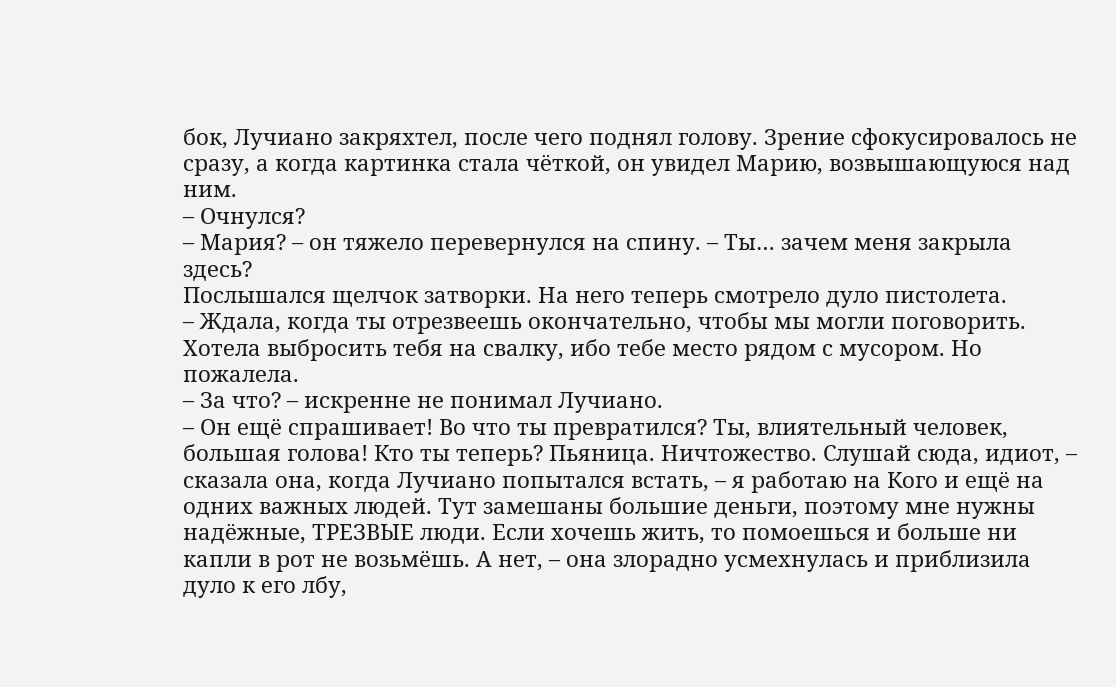бок, Лучиано закряхтел, после чего поднял голову. Зрение сфокусировалось не сразу, а когда картинка стала чёткой, он увидел Марию, возвышающуюся над ним.
– Очнулся?
– Мария? – он тяжело перевернулся на спину. – Ты… зачем меня закрыла здесь?
Послышался щелчок затворки. На него теперь смотрело дуло пистолета.
– Ждала, когда ты отрезвеешь окончательно, чтобы мы могли поговорить. Хотела выбросить тебя на свалку, ибо тебе место рядом с мусором. Но пожалела.
– За что? – искренне не понимал Лучиано.
– Он ещё спрашивает! Во что ты превратился? Ты, влиятельный человек, большая голова! Кто ты теперь? Пьяница. Ничтожество. Слушай сюда, идиот, – сказала она, когда Лучиано попытался встать, – я работаю на Кого и ещё на одних важных людей. Тут замешаны большие деньги, поэтому мне нужны надёжные, ТРЕЗВЫЕ люди. Если хочешь жить, то помоешься и больше ни капли в рот не возьмёшь. А нет, – она злорадно усмехнулась и приблизила дуло к его лбу,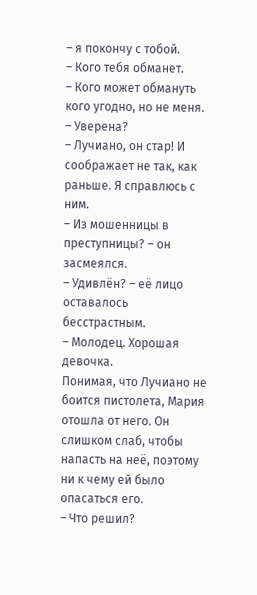– я покончу с тобой.
– Кого тебя обманет.
– Кого может обмануть кого угодно, но не меня.
– Уверена?
– Лучиано, он стар! И соображает не так, как раньше. Я справлюсь с ним.
– Из мошенницы в преступницы? – он засмеялся.
– Удивлён? – её лицо оставалось бесстрастным.
– Молодец. Хорошая девочка.
Понимая, что Лучиано не боится пистолета, Мария отошла от него. Он слишком слаб, чтобы напасть на неё, поэтому ни к чему ей было опасаться его.
– Что решил?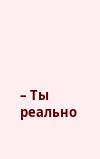– Ты реально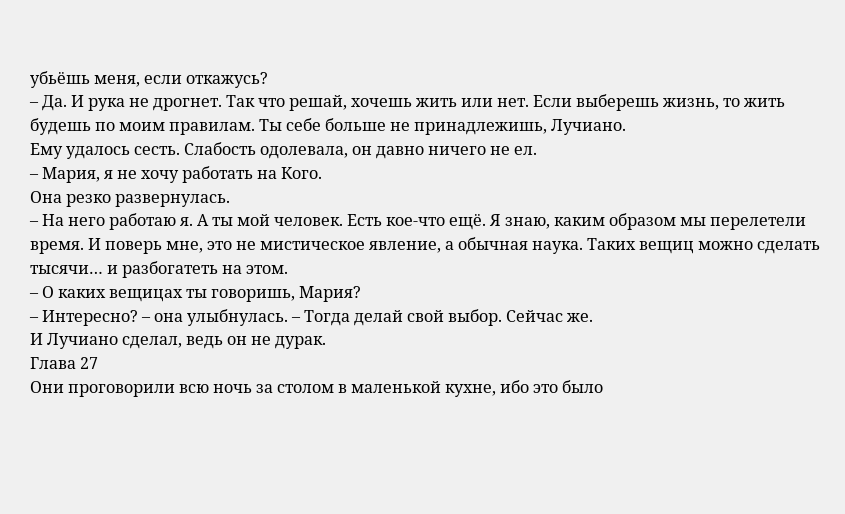убьёшь меня, если откажусь?
– Да. И рука не дрогнет. Так что решай, хочешь жить или нет. Если выберешь жизнь, то жить будешь по моим правилам. Ты себе больше не принадлежишь, Лучиано.
Ему удалось сесть. Слабость одолевала, он давно ничего не ел.
– Мария, я не хочу работать на Кого.
Она резко развернулась.
– На него работаю я. А ты мой человек. Есть кое-что ещё. Я знаю, каким образом мы перелетели время. И поверь мне, это не мистическое явление, а обычная наука. Таких вещиц можно сделать тысячи… и разбогатеть на этом.
– О каких вещицах ты говоришь, Мария?
– Интересно? – она улыбнулась. – Тогда делай свой выбор. Сейчас же.
И Лучиано сделал, ведь он не дурак.
Глава 27
Они проговорили всю ночь за столом в маленькой кухне, ибо это было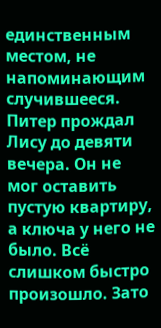единственным местом, не напоминающим случившееся.
Питер прождал Лису до девяти вечера. Он не мог оставить пустую квартиру, а ключа у него не было. Всё слишком быстро произошло. Зато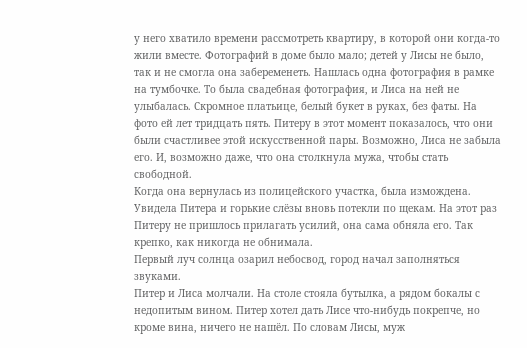у него хватило времени рассмотреть квартиру, в которой они когда-то жили вместе. Фотографий в доме было мало; детей у Лисы не было, так и не смогла она забеременеть. Нашлась одна фотография в рамке на тумбочке. То была свадебная фотография, и Лиса на ней не улыбалась. Скромное платьице, белый букет в руках, без фаты. На фото ей лет тридцать пять. Питеру в этот момент показалось, что они были счастливее этой искусственной пары. Возможно, Лиса не забыла его. И, возможно даже, что она столкнула мужа, чтобы стать свободной.
Когда она вернулась из полицейского участка, была измождена. Увидела Питера и горькие слёзы вновь потекли по щекам. На этот раз Питеру не пришлось прилагать усилий, она сама обняла его. Так крепко, как никогда не обнимала.
Первый луч солнца озарил небосвод, город начал заполняться звуками.
Питер и Лиса молчали. На столе стояла бутылка, а рядом бокалы с недопитым вином. Питер хотел дать Лисе что-нибудь покрепче, но кроме вина, ничего не нашёл. По словам Лисы, муж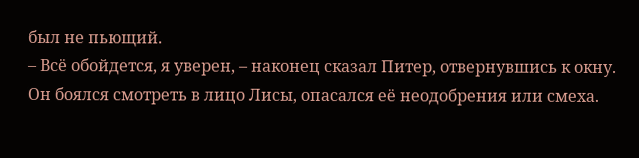был не пьющий.
– Всё обойдется, я уверен, – наконец сказал Питер, отвернувшись к окну. Он боялся смотреть в лицо Лисы, опасался её неодобрения или смеха.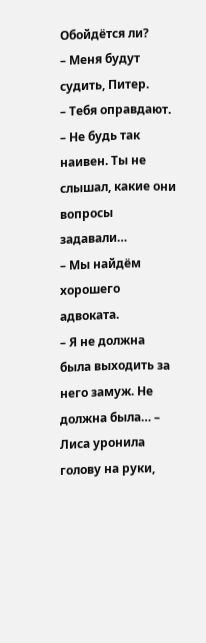Обойдётся ли?
– Меня будут судить, Питер.
– Тебя оправдают.
– Не будь так наивен. Ты не слышал, какие они вопросы задавали…
– Мы найдём хорошего адвоката.
– Я не должна была выходить за него замуж. Не должна была… – Лиса уронила голову на руки,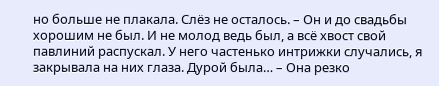но больше не плакала. Слёз не осталось. – Он и до свадьбы хорошим не был. И не молод ведь был, а всё хвост свой павлиний распускал. У него частенько интрижки случались, я закрывала на них глаза. Дурой была… – Она резко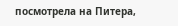посмотрела на Питера,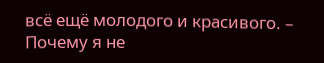всё ещё молодого и красивого. – Почему я не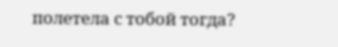полетела с тобой тогда?